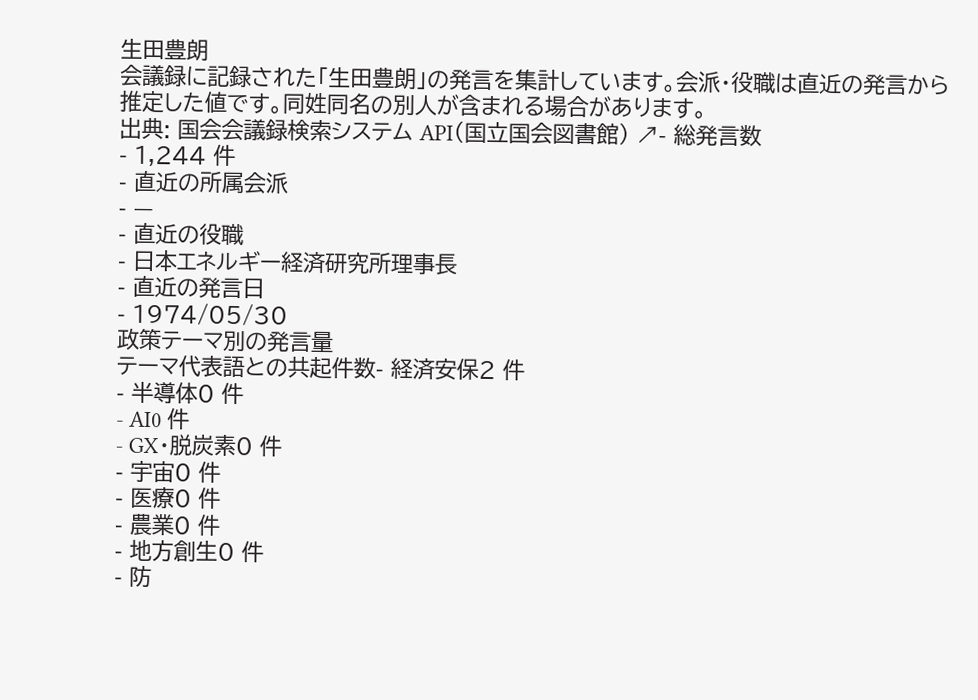生田豊朗
会議録に記録された「生田豊朗」の発言を集計しています。会派・役職は直近の発言から推定した値です。同姓同名の別人が含まれる場合があります。
出典: 国会会議録検索システム API(国立国会図書館) ↗- 総発言数
- 1,244 件
- 直近の所属会派
- —
- 直近の役職
- 日本エネルギー経済研究所理事長
- 直近の発言日
- 1974/05/30
政策テーマ別の発言量
テーマ代表語との共起件数- 経済安保2 件
- 半導体0 件
- AI0 件
- GX・脱炭素0 件
- 宇宙0 件
- 医療0 件
- 農業0 件
- 地方創生0 件
- 防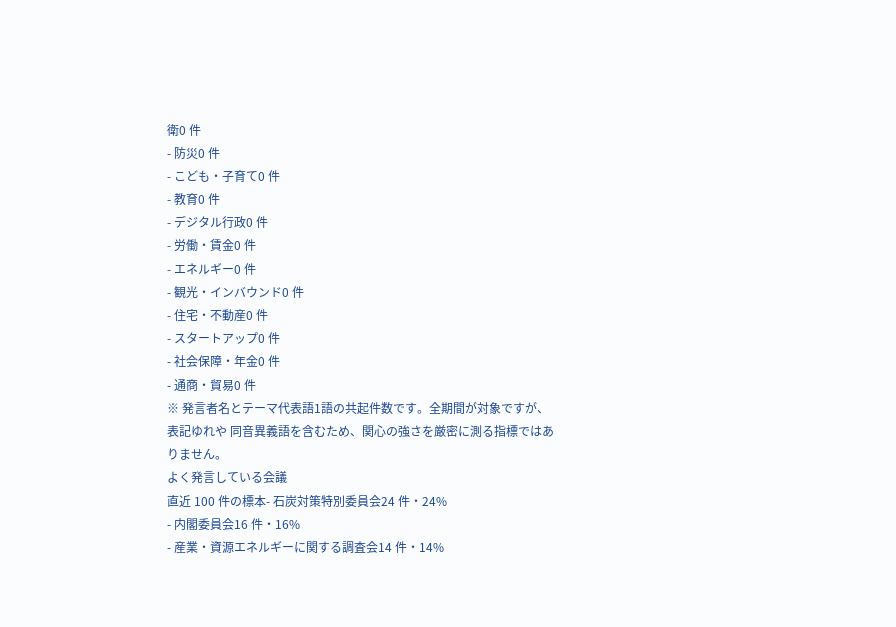衛0 件
- 防災0 件
- こども・子育て0 件
- 教育0 件
- デジタル行政0 件
- 労働・賃金0 件
- エネルギー0 件
- 観光・インバウンド0 件
- 住宅・不動産0 件
- スタートアップ0 件
- 社会保障・年金0 件
- 通商・貿易0 件
※ 発言者名とテーマ代表語1語の共起件数です。全期間が対象ですが、表記ゆれや 同音異義語を含むため、関心の強さを厳密に測る指標ではありません。
よく発言している会議
直近 100 件の標本- 石炭対策特別委員会24 件・24%
- 内閣委員会16 件・16%
- 産業・資源エネルギーに関する調査会14 件・14%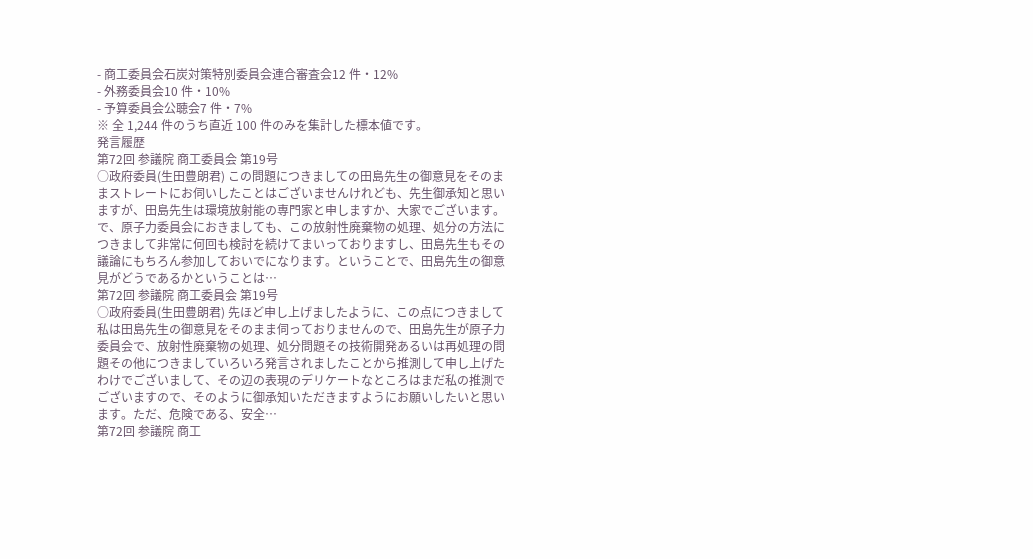- 商工委員会石炭対策特別委員会連合審査会12 件・12%
- 外務委員会10 件・10%
- 予算委員会公聴会7 件・7%
※ 全 1,244 件のうち直近 100 件のみを集計した標本値です。
発言履歴
第72回 参議院 商工委員会 第19号
○政府委員(生田豊朗君) この問題につきましての田島先生の御意見をそのままストレートにお伺いしたことはございませんけれども、先生御承知と思いますが、田島先生は環境放射能の専門家と申しますか、大家でございます。で、原子力委員会におきましても、この放射性廃棄物の処理、処分の方法につきまして非常に何回も検討を続けてまいっておりますし、田島先生もその議論にもちろん参加しておいでになります。ということで、田島先生の御意見がどうであるかということは…
第72回 参議院 商工委員会 第19号
○政府委員(生田豊朗君) 先ほど申し上げましたように、この点につきまして私は田島先生の御意見をそのまま伺っておりませんので、田島先生が原子力委員会で、放射性廃棄物の処理、処分問題その技術開発あるいは再処理の問題その他につきましていろいろ発言されましたことから推測して申し上げたわけでございまして、その辺の表現のデリケートなところはまだ私の推測でございますので、そのように御承知いただきますようにお願いしたいと思います。ただ、危険である、安全…
第72回 参議院 商工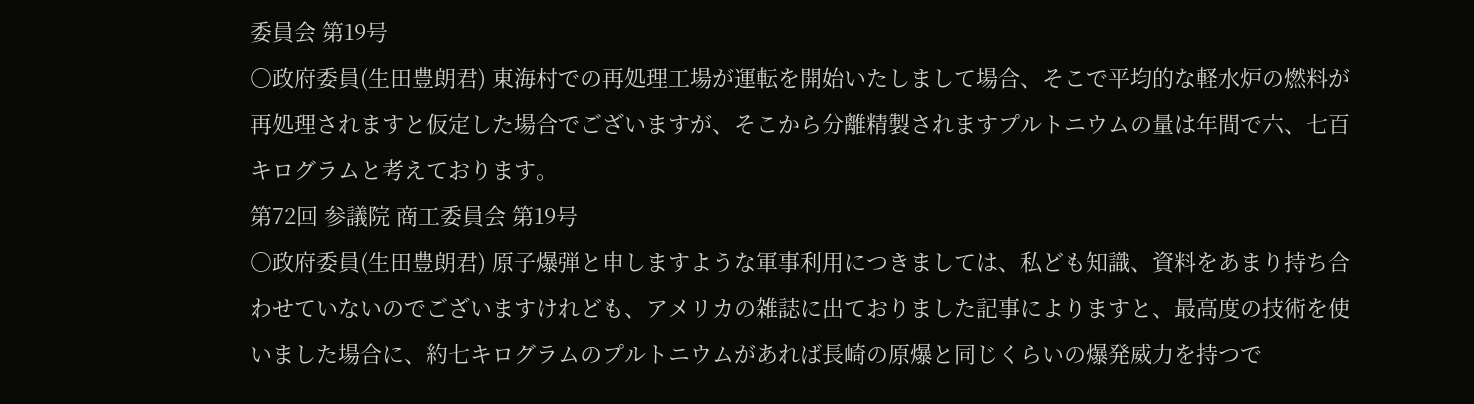委員会 第19号
○政府委員(生田豊朗君) 東海村での再処理工場が運転を開始いたしまして場合、そこで平均的な軽水炉の燃料が再処理されますと仮定した場合でございますが、そこから分離精製されますプルトニウムの量は年間で六、七百キログラムと考えております。
第72回 参議院 商工委員会 第19号
○政府委員(生田豊朗君) 原子爆弾と申しますような軍事利用につきましては、私ども知識、資料をあまり持ち合わせていないのでございますけれども、アメリカの雑誌に出ておりました記事によりますと、最高度の技術を使いました場合に、約七キログラムのプルトニウムがあれば長崎の原爆と同じくらいの爆発威力を持つで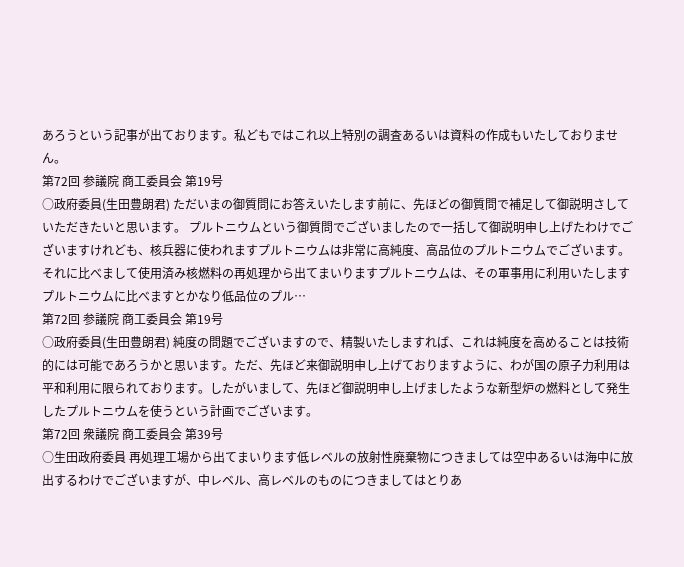あろうという記事が出ております。私どもではこれ以上特別の調査あるいは資料の作成もいたしておりません。
第72回 参議院 商工委員会 第19号
○政府委員(生田豊朗君) ただいまの御質問にお答えいたします前に、先ほどの御質問で補足して御説明さしていただきたいと思います。 プルトニウムという御質問でございましたので一括して御説明申し上げたわけでございますけれども、核兵器に使われますプルトニウムは非常に高純度、高品位のプルトニウムでございます。それに比べまして使用済み核燃料の再処理から出てまいりますプルトニウムは、その軍事用に利用いたしますプルトニウムに比べますとかなり低品位のプル…
第72回 参議院 商工委員会 第19号
○政府委員(生田豊朗君) 純度の問題でございますので、精製いたしますれば、これは純度を高めることは技術的には可能であろうかと思います。ただ、先ほど来御説明申し上げておりますように、わが国の原子力利用は平和利用に限られております。したがいまして、先ほど御説明申し上げましたような新型炉の燃料として発生したプルトニウムを使うという計画でございます。
第72回 衆議院 商工委員会 第39号
○生田政府委員 再処理工場から出てまいります低レベルの放射性廃棄物につきましては空中あるいは海中に放出するわけでございますが、中レベル、高レベルのものにつきましてはとりあ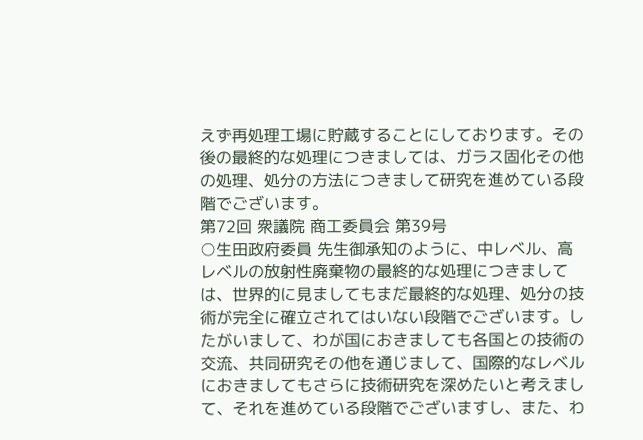えず再処理工場に貯蔵することにしております。その後の最終的な処理につきましては、ガラス固化その他の処理、処分の方法につきまして研究を進めている段階でございます。
第72回 衆議院 商工委員会 第39号
○生田政府委員 先生御承知のように、中レベル、高レベルの放射性廃棄物の最終的な処理につきましては、世界的に見ましてもまだ最終的な処理、処分の技術が完全に確立されてはいない段階でございます。したがいまして、わが国におきましても各国との技術の交流、共同研究その他を通じまして、国際的なレベルにおきましてもさらに技術研究を深めたいと考えまして、それを進めている段階でございますし、また、わ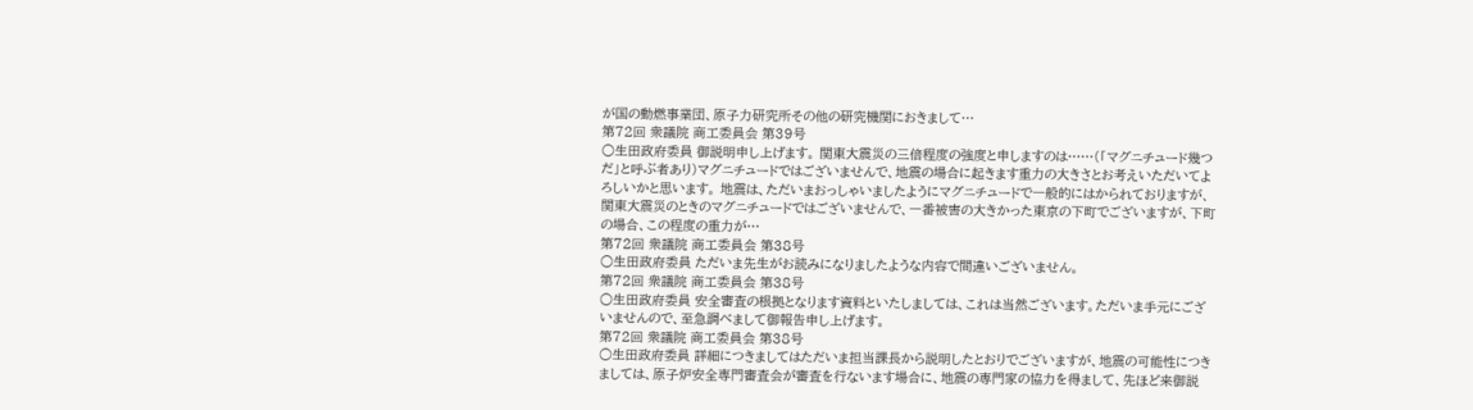が国の動燃事業団、原子力研究所その他の研究機関におきまして…
第72回 衆議院 商工委員会 第39号
○生田政府委員 御説明申し上げます。 関東大震災の三倍程度の強度と申しますのは……(「マグニチュード幾つだ」と呼ぶ者あり)マグニチュードではございませんで、地震の場合に起きます重力の大きさとお考えいただいてよろしいかと思います。 地震は、ただいまおっしゃいましたようにマグニチュードで一般的にはかられておりますが、関東大震災のときのマグニチュードではございませんで、一番被害の大きかった東京の下町でございますが、下町の場合、この程度の重力が…
第72回 衆議院 商工委員会 第38号
○生田政府委員 ただいま先生がお読みになりましたような内容で間違いございません。
第72回 衆議院 商工委員会 第38号
○生田政府委員 安全審査の根拠となります資料といたしましては、これは当然ございます。ただいま手元にございませんので、至急調べまして御報告申し上げます。
第72回 衆議院 商工委員会 第38号
○生田政府委員 詳細につきましてはただいま担当課長から説明したとおりでございますが、地震の可能性につきましては、原子炉安全専門審査会が審査を行ないます場合に、地震の専門家の協力を得まして、先ほど来御説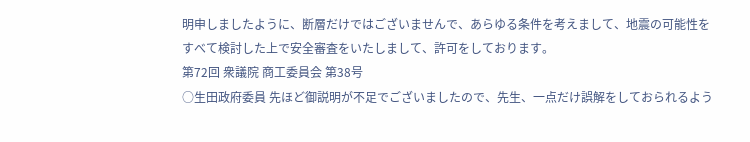明申しましたように、断層だけではございませんで、あらゆる条件を考えまして、地震の可能性をすべて検討した上で安全審査をいたしまして、許可をしております。
第72回 衆議院 商工委員会 第38号
○生田政府委員 先ほど御説明が不足でございましたので、先生、一点だけ誤解をしておられるよう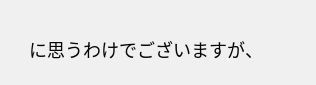に思うわけでございますが、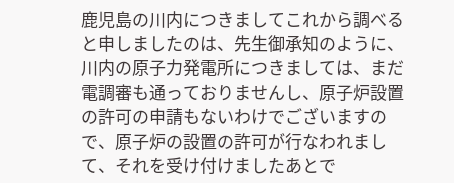鹿児島の川内につきましてこれから調べると申しましたのは、先生御承知のように、川内の原子力発電所につきましては、まだ電調審も通っておりませんし、原子炉設置の許可の申請もないわけでございますので、原子炉の設置の許可が行なわれまして、それを受け付けましたあとで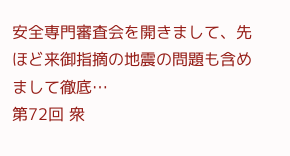安全専門審査会を開きまして、先ほど来御指摘の地震の問題も含めまして徹底…
第72回 衆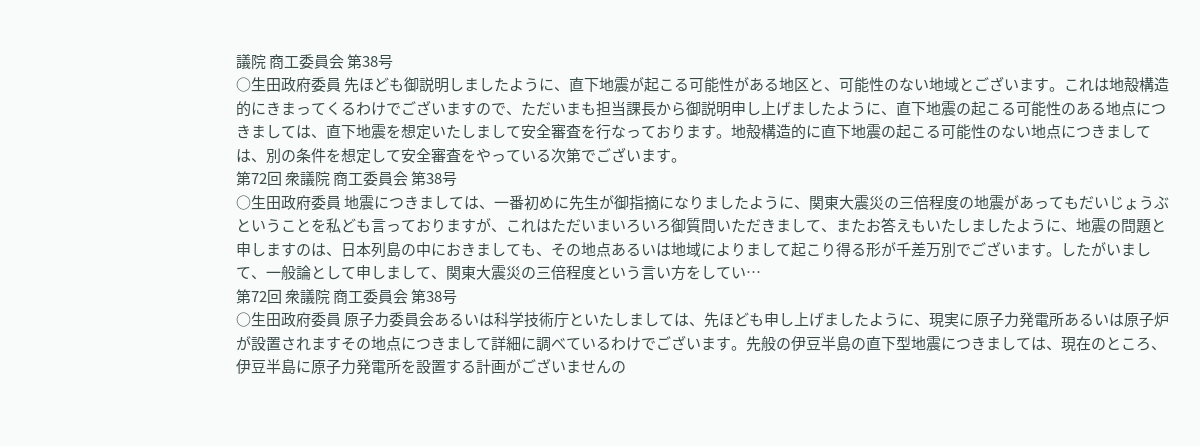議院 商工委員会 第38号
○生田政府委員 先ほども御説明しましたように、直下地震が起こる可能性がある地区と、可能性のない地域とございます。これは地殻構造的にきまってくるわけでございますので、ただいまも担当課長から御説明申し上げましたように、直下地震の起こる可能性のある地点につきましては、直下地震を想定いたしまして安全審査を行なっております。地殻構造的に直下地震の起こる可能性のない地点につきましては、別の条件を想定して安全審査をやっている次第でございます。
第72回 衆議院 商工委員会 第38号
○生田政府委員 地震につきましては、一番初めに先生が御指摘になりましたように、関東大震災の三倍程度の地震があってもだいじょうぶということを私ども言っておりますが、これはただいまいろいろ御質問いただきまして、またお答えもいたしましたように、地震の問題と申しますのは、日本列島の中におきましても、その地点あるいは地域によりまして起こり得る形が千差万別でございます。したがいまして、一般論として申しまして、関東大震災の三倍程度という言い方をしてい…
第72回 衆議院 商工委員会 第38号
○生田政府委員 原子力委員会あるいは科学技術庁といたしましては、先ほども申し上げましたように、現実に原子力発電所あるいは原子炉が設置されますその地点につきまして詳細に調べているわけでございます。先般の伊豆半島の直下型地震につきましては、現在のところ、伊豆半島に原子力発電所を設置する計画がございませんの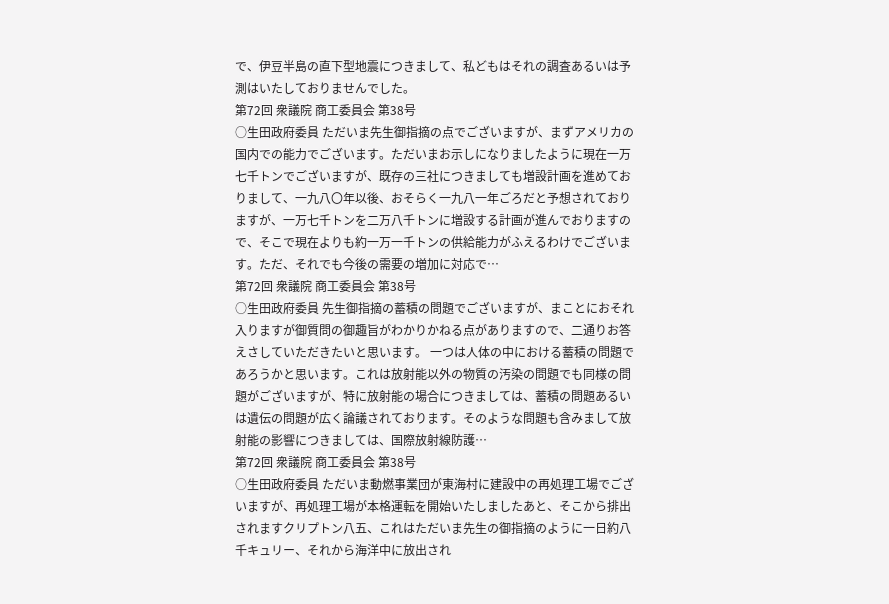で、伊豆半島の直下型地震につきまして、私どもはそれの調査あるいは予測はいたしておりませんでした。
第72回 衆議院 商工委員会 第38号
○生田政府委員 ただいま先生御指摘の点でございますが、まずアメリカの国内での能力でございます。ただいまお示しになりましたように現在一万七千トンでございますが、既存の三社につきましても増設計画を進めておりまして、一九八〇年以後、おそらく一九八一年ごろだと予想されておりますが、一万七千トンを二万八千トンに増設する計画が進んでおりますので、そこで現在よりも約一万一千トンの供給能力がふえるわけでございます。ただ、それでも今後の需要の増加に対応で…
第72回 衆議院 商工委員会 第38号
○生田政府委員 先生御指摘の蓄積の問題でございますが、まことにおそれ入りますが御質問の御趣旨がわかりかねる点がありますので、二通りお答えさしていただきたいと思います。 一つは人体の中における蓄積の問題であろうかと思います。これは放射能以外の物質の汚染の問題でも同様の問題がございますが、特に放射能の場合につきましては、蓄積の問題あるいは遺伝の問題が広く論議されております。そのような問題も含みまして放射能の影響につきましては、国際放射線防護…
第72回 衆議院 商工委員会 第38号
○生田政府委員 ただいま動燃事業団が東海村に建設中の再処理工場でございますが、再処理工場が本格運転を開始いたしましたあと、そこから排出されますクリプトン八五、これはただいま先生の御指摘のように一日約八千キュリー、それから海洋中に放出され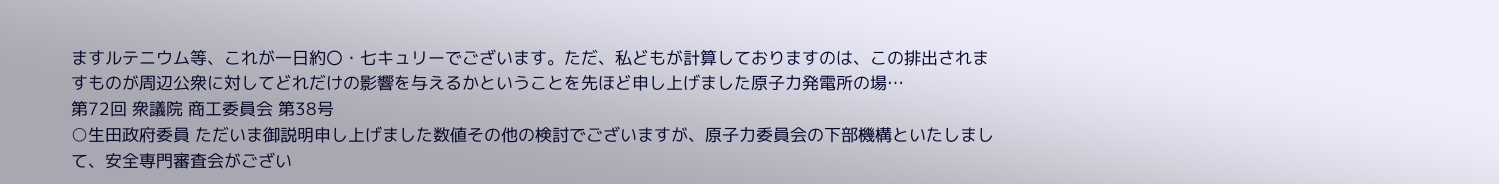ますルテニウム等、これが一日約〇・七キュリーでございます。ただ、私どもが計算しておりますのは、この排出されますものが周辺公衆に対してどれだけの影響を与えるかということを先ほど申し上げました原子力発電所の場…
第72回 衆議院 商工委員会 第38号
○生田政府委員 ただいま御説明申し上げました数値その他の検討でございますが、原子力委員会の下部機構といたしまして、安全専門審査会がござい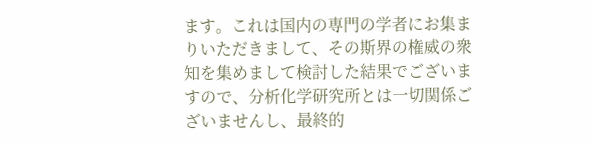ます。これは国内の専門の学者にお集まりいただきまして、その斯界の権威の衆知を集めまして検討した結果でございますので、分析化学研究所とは一切関係ございませんし、最終的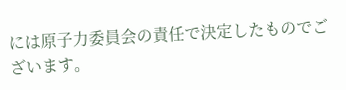には原子力委員会の責任で決定したものでございます。